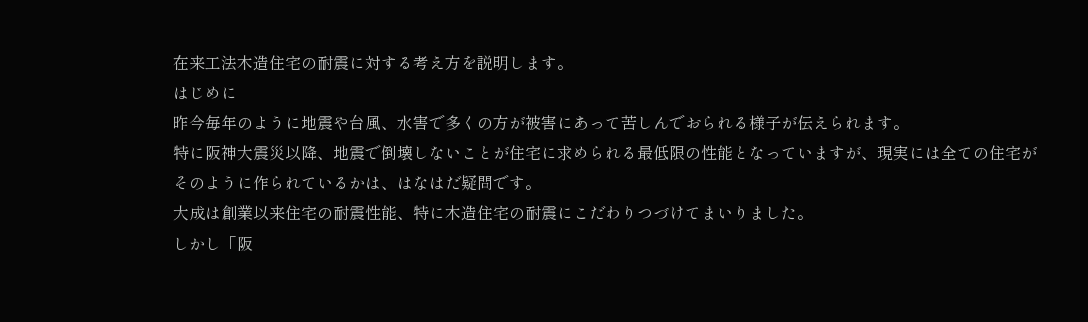在来工法木造住宅の耐震に対する考え方を説明します。
はじめに
昨今毎年のように地震や台風、水害で多くの方が被害にあって苦しんでおられる様子が伝えられます。
特に阪神大震災以降、地震で倒壊しないことが住宅に求められる最低限の性能となっていますが、現実には全ての住宅がそのように作られているかは、はなはだ疑問です。
大成は創業以来住宅の耐震性能、特に木造住宅の耐震にこだわりつづけてまいりました。
しかし「阪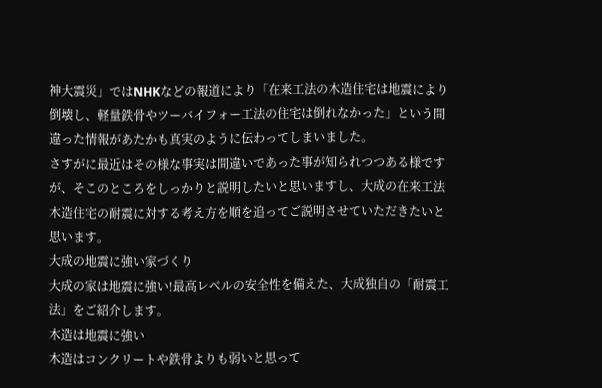神大震災」ではNHKなどの報道により「在来工法の木造住宅は地震により倒壊し、軽量鉄骨やツーバイフォー工法の住宅は倒れなかった」という間違った情報があたかも真実のように伝わってしまいました。
さすがに最近はその様な事実は間違いであった事が知られつつある様ですが、そこのところをしっかりと説明したいと思いますし、大成の在来工法木造住宅の耐震に対する考え方を順を追ってご説明させていただきたいと思います。
大成の地震に強い家づくり
大成の家は地震に強い!最高レベルの安全性を備えた、大成独自の「耐震工法」をご紹介します。
木造は地震に強い
木造はコンクリートや鉄骨よりも弱いと思って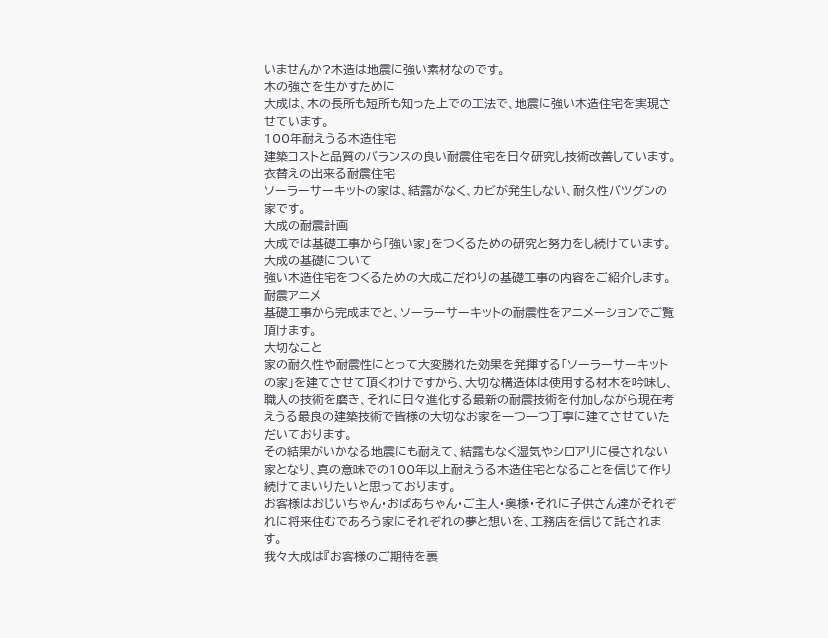いませんか?木造は地震に強い素材なのです。
木の強さを生かすために
大成は、木の長所も短所も知った上での工法で、地震に強い木造住宅を実現させています。
100年耐えうる木造住宅
建築コストと品質のバランスの良い耐震住宅を日々研究し技術改善しています。
衣替えの出来る耐震住宅
ソーラーサーキットの家は、結露がなく、カビが発生しない、耐久性バツグンの家です。
大成の耐震計画
大成では基礎工事から「強い家」をつくるための研究と努力をし続けています。
大成の基礎について
強い木造住宅をつくるための大成こだわりの基礎工事の内容をご紹介します。
耐震アニメ
基礎工事から完成までと、ソーラーサーキットの耐震性をアニメーションでご覧頂けます。
大切なこと
家の耐久性や耐震性にとって大変勝れた効果を発揮する「ソーラーサーキットの家」を建てさせて頂くわけですから、大切な構造体は使用する材木を吟味し、職人の技術を磨き、それに日々進化する最新の耐震技術を付加しながら現在考えうる最良の建築技術で皆様の大切なお家を一つ一つ丁寧に建てさせていただいております。
その結果がいかなる地震にも耐えて、結露もなく湿気やシロアリに侵されない家となり、真の意味での100年以上耐えうる木造住宅となることを信じて作り続けてまいりたいと思っております。
お客様はおじいちゃん・おばあちゃん・ご主人・奥様・それに子供さん達がそれぞれに将来住むであろう家にそれぞれの夢と想いを、工務店を信じて託されます。
我々大成は『お客様のご期待を裏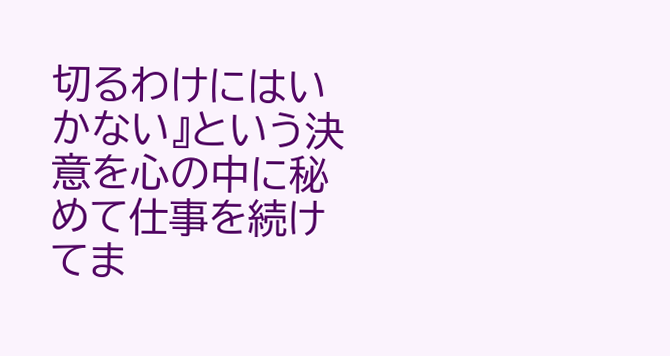切るわけにはいかない』という決意を心の中に秘めて仕事を続けてま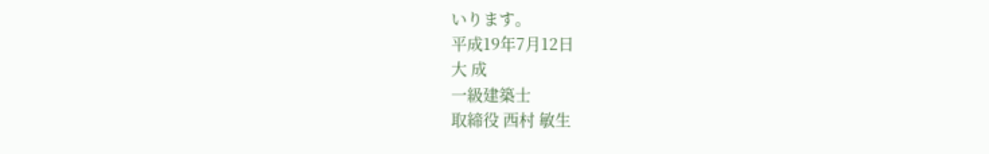いります。
平成19年7月12日
大 成
一級建築士
取締役 西村 敏生